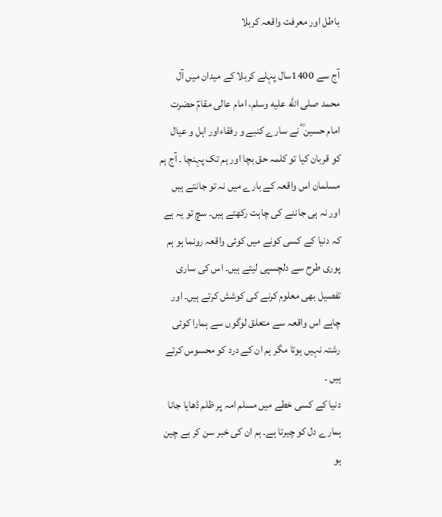باطل اور معرفت واقعہ کربلا

آج سے 1400سال پہلے کربلا کے میدان میں آل محمد صلى الله عليه وسلم، امام عالی مقامؑ حضرت امام حسین ؓ نے سارے کنبے و رفقاءاور اہل و عیال کو قربان کیا تو کلمہ حق بچا اور ہم تک پہنچا ۔ آج ہم مسلمان اس واقعہ کے بارے میں نہ تو جانتے ہیں اور نہ ہی جاننے کی چاہت رکھتے ہیں۔ سچ تو یہ ہے کہ دنیا کے کسی کونے میں کوئی واقعہ رونما ہو ہم پوری طرح سے دلچسپی لیتے ہیں۔ اس کی ساری تفصیل بھی معلوم کرنے کی کوشش کرتے ہیں۔ اور چاہے اس واقعہ سے متعلق لوگوں سے ہمارا کوئی رشتہ نہیں ہوتا مگر ہم ان کے درد کو محسوس کرتے ہیں ۔
دنیا کے کسی خطے میں مسلم امہ پر ظلم ڈھایا جانا ہمارے دل کو چیرتا ہے۔ ہم ان کی خبر سن کر بے چین ہو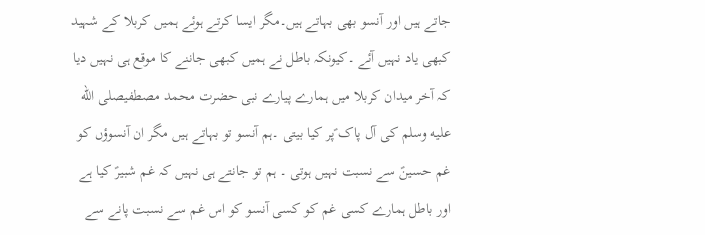جاتے ہیں اور آنسو بھی بہاتے ہیں۔مگر ایسا کرتے ہوئے ہمیں کربلا کے شہید کبھی یاد نہیں آئے ۔کیونکہ باطل نے ہمیں کبھی جاننے کا موقع ہی نہیں دیا کہ آخر میدان کربلا میں ہمارے پیارے نبی حضرت محمد مصطفیصلى الله عليه وسلم کی آل پاک ؑپر کیا بیتی ۔ہم آنسو تو بہاتے ہیں مگر ان آنسوؤں کو غم حسینؑ سے نسبت نہیں ہوتی ۔ ہم تو جانتے ہی نہیں کہ غم شبیرؑ کیا ہے اور باطل ہمارے کسی غم کو کسی آنسو کو اس غم سے نسبت پانے سے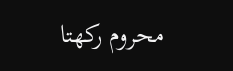محروم رکھتا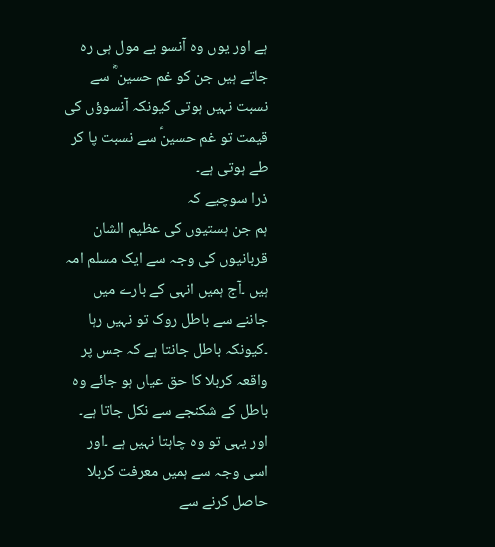ہے اور یوں وہ آنسو بے مول ہی رہ جاتے ہیں جن کو غم حسین ؓ سے نسبت نہیں ہوتی کیونکہ آنسوؤں کی قیمت تو غم حسینؑ سے نسبت پا کر طے ہوتی ہے۔
ذرا سوچیے کہ
ہم جن ہستیوں کی عظیم الشان قربانیوں کی وجہ سے ایک مسلم امہ ہیں ۔آج ہمیں انہی کے بارے میں جاننے سے باطل روک تو نہیں رہا ۔کیونکہ باطل جانتا ہے کہ جس پر واقعہ کربلا کا حق عیاں ہو جائے وہ باطل کے شکنجے سے نکل جاتا ہے۔ اور یہی تو وہ چاہتا نہیں ہے ۔اور اسی وجہ سے ہمیں معرفت کربلا حاصل کرنے سے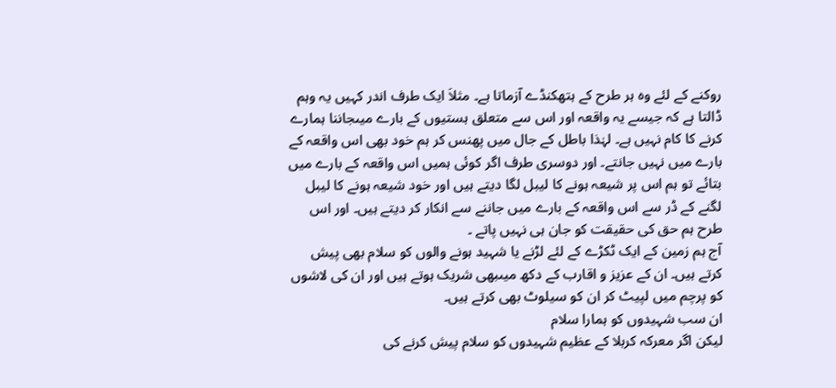روکنے کے لئے وہ ہر طرح کے ہتھکنڈے آزماتا ہے۔ مثلاَ ایک طرف اندر کہیں یہ وہم ڈالتا ہے کہ جیسے یہ واقعہ اور اس سے متعلق ہستیوں کے بارے میںجاننا ہمارے کرنے کا کام نہیں ہے۔ لہٰذا باطل کے جال میں پھنس کر ہم خود بھی اس واقعہ کے بارے میں نہیں جانتے۔ اور دوسری طرف اگر کوئی ہمیں اس واقعہ کے بارے میں بتائے تو ہم اس پر شیعہ ہونے کا لیبل لگا دیتے ہیں اور خود شیعہ ہونے کا لیبل لگنے کے ڈر سے اس واقعہ کے بارے میں جاننے سے انکار کر دیتے ہیں۔ اور اس طرح ہم حق کی حقیقت کو جان ہی نہیں پاتے ۔
آج ہم زمین کے ایک ٹکڑے کے لئے لڑنے یا شہید ہونے والوں کو سلام بھی پیش کرتے ہیں۔ ان کے عزیز و اقارب کے دکھ میںبھی شریک ہوتے ہیں اور ان کی لاشوں کو پرچم میں لپیٹ کر ان کو سیلوٹ بھی کرتے ہیں۔
ان سب شہیدوں کو ہمارا سلام
لیکن اگر معرکہ کربلا کے عظیم شہیدوں کو سلام پیش کرنے کی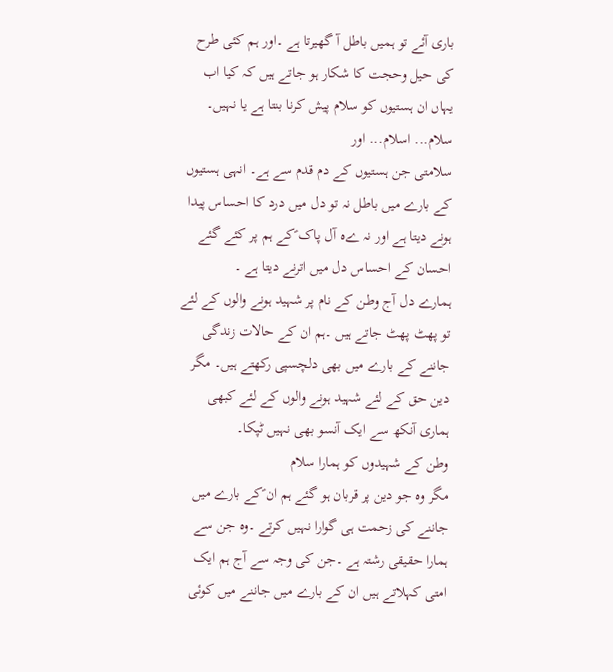باری آئے تو ہمیں باطل آ گھیرتا ہے ۔اور ہم کئی طرح کی حیل وحجت کا شکار ہو جاتے ہیں کہ کیا اب یہاں ان ہستیوں کو سلام پیش کرنا بنتا ہے یا نہیں۔ سلام... اسلام... اور
سلامتی جن ہستیوں کے دم قدم سے ہے۔ انہی ہستیوں کے بارے میں باطل نہ تو دل میں درد کا احساس پیدا ہونے دیتا ہے اور نہ ےہ آل پاک ؑکے ہم پر کئے گئے احسان کے احساس دل میں اترنے دیتا ہے ۔
ہمارے دل آج وطن کے نام پر شہید ہونے والوں کے لئے تو پھٹ پھٹ جاتے ہیں ۔ہم ان کے حالات زندگی جاننے کے بارے میں بھی دلچسپی رکھتے ہیں۔ مگر دین حق کے لئے شہید ہونے والوں کے لئے کبھی ہماری آنکھ سے ایک آنسو بھی نہیں ٹپکا۔
وطن کے شہیدوں کو ہمارا سلام
مگر وہ جو دین پر قربان ہو گئے ہم ان ؑکے بارے میں جاننے کی زحمت ہی گوارا نہیں کرتے ۔وہ جن سے ہمارا حقیقی رشتہ ہے ۔جن کی وجہ سے آج ہم ایک امتی کہلاتے ہیں ان کے بارے میں جاننے میں کوئی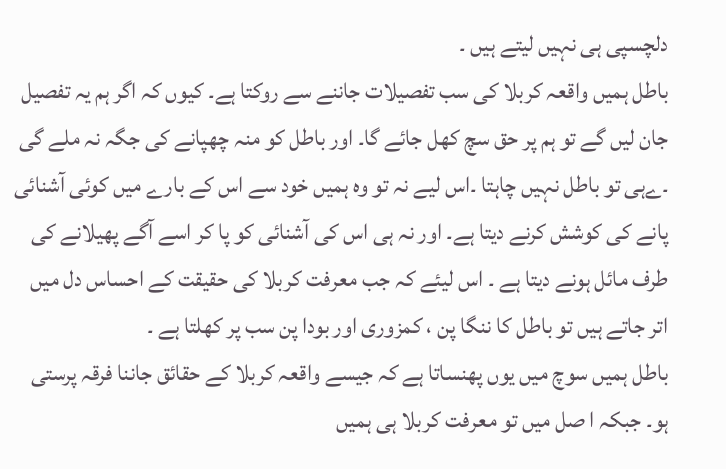دلچسپی ہی نہیں لیتے ہیں ۔
باطل ہمیں واقعہ کربلا کی سب تفصیلات جاننے سے روکتا ہے۔ کیوں کہ اگر ہم یہ تفصیل جان لیں گے تو ہم پر حق سچ کھل جائے گا۔ اور باطل کو منہ چھپانے کی جگہ نہ ملے گی ۔ےہی تو باطل نہیں چاہتا ۔اس لیے نہ تو وہ ہمیں خود سے اس کے بارے میں کوئی آشنائی پانے کی کوشش کرنے دیتا ہے۔ اور نہ ہی اس کی آشنائی کو پا کر اسے آگے پھیلانے کی طرف مائل ہونے دیتا ہے ۔ اس لیئے کہ جب معرفت کربلا کی حقیقت کے احساس دل میں اتر جاتے ہیں تو باطل کا ننگا پن ، کمزوری اور بودا پن سب پر کھلتا ہے ۔
باطل ہمیں سوچ میں یوں پھنساتا ہے کہ جیسے واقعہ کربلا کے حقائق جاننا فرقہ پرستی ہو۔ جبکہ ا صل میں تو معرفت کربلا ہی ہمیں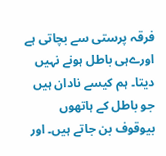فرقہ پرستی سے بچاتی ہے اورےہی باطل ہونے نہیں دیتا۔ ہم کیسے نادان ہیں جو باطل کے ہاتھوں بیوقوف بن جاتے ہیں۔ اور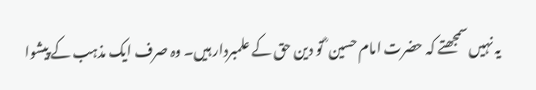یہ نہیں سمجھتے کہ حضرت امام حسین ؓ تو دین حق کے علمبردار ہیں۔ وہ صرف ایک مذہب کے پیشوا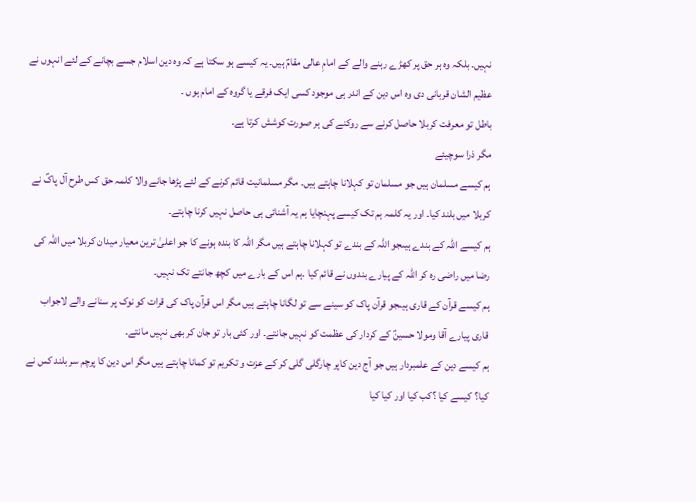نہیں۔ بلکہ وہ ہر حق پر کھڑے رہنے والے کے امامِ عالی مقامؑ ہیں۔ یہ کیسے ہو سکتا ہے کہ وہ دین اسلام جسے بچانے کے لئے انہوں نے عظیم الشان قربانی دی وہ اس دین کے اندر ہی موجود کسی ایک فرقے یا گروہ کے امام ہوں ۔
باطل تو معرفت کربلا حاصل کرنے سے روکنے کی ہر صورت کوشش کرتا ہے۔
مگر ذرا سوچیئے
ہم کیسے مسلمان ہیں جو مسلمان تو کہلانا چاہتے ہیں۔ مگر مسلمانیت قائم کرنے کے لئے پڑھا جانے والا کلمہ حق کس طرح آل پاکؑ نے کربلا میں بلند کیا۔ اور یہ کلمہ ہم تک کیسے پہنچایا ہم یہ آشنائی ہی حاصل نہیں کرنا چاہتے۔
ہم کیسے اللہ کے بندے ہیںجو اللہ کے بندے تو کہلانا چاہتے ہیں مگر اللہ کا بندہ ہونے کا جو اعلیٰ ترین معیار میدان کربلا میں اللہ کی رضا میں راضی رہ کر اللہ کے پیارے بندوں نے قائم کیا ۔ہم اس کے بارے میں کچھ جانتے تک نہیں۔
ہم کیسے قرآن کے قاری ہیںجو قرآن پاک کو سینے سے تو لگانا چاہتے ہیں مگر اس قرآن پاک کی قرات کو نوک پر سنانے والے لاجواب قاری پیارے آقا ومولا حسینؑ کے کردار کی عظمت کو نہیں جانتے۔ اور کئی بار تو جان کر بھی نہیں مانتے۔
ہم کیسے دین کے علمبردار ہیں جو آج دین کاپر چارگلی گلی کر کے عزت و تکریم تو کمانا چاہتے ہیں مگر اس دین کا پرچم سر بلند کس نے کیا؟ کیسے کیا ؟کب کیا اور کیا کیا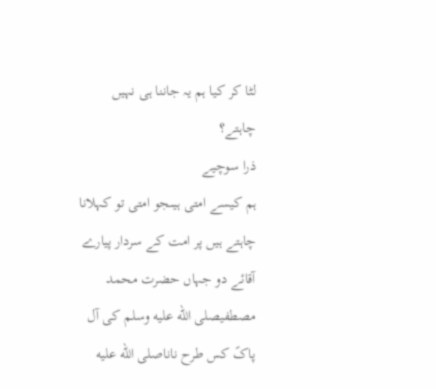لٹا کر کیا ہم یہ جاننا ہی نہیں چاہتے؟
ذرا سوچیے
ہم کیسے امتی ہیںجو امتی تو کہلانا چاہتے ہیں پر امت کے سردار پیارے آقائے دو جہاں حضرت محمد مصطفیصلى الله عليه وسلم کی آل پاکؑ کس طرح ناناصلى الله عليه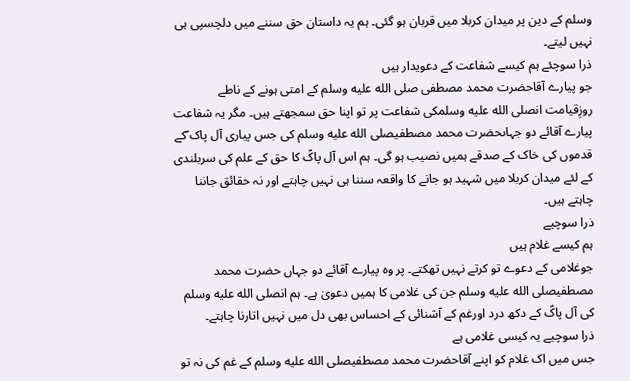وسلم کے دین پر میدان کربلا میں قربان ہو گئی۔ ہم یہ داستان حق سننے میں دلچسپی ہی نہیں لیتے۔
ذرا سوچئے ہم کیسے شفاعت کے دعویدار ہیں
جو پیارے آقاحضرت محمد مصطفی صلى الله عليه وسلم کے امتی ہونے کے ناطے روزِقیامت انصلى الله عليه وسلمکی شفاعت پر تو اپنا حق سمجھتے ہیں۔ مگر یہ شفاعت پیارے آقائے دو جہاںحضرت محمد مصطفیصلى الله عليه وسلم کی جس پیاری آل پاک ؑکے قدموں کی خاک کے صدقے ہمیں نصیب ہو گی۔ ہم اس آل پاکؑ کا حق کے علم کی سربلندی کے لئے میدان کربلا میں شہید ہو جانے کا واقعہ سننا ہی نہیں چاہتے اور نہ حقائق جاننا چاہتے ہیں۔
ذرا سوچیے
ہم کیسے غلام ہیں
جوغلامی کے دعوے تو کرتے نہیں تھکتے۔ پر وہ پیارے آقائے دو جہاں حضرت محمد مصطفیصلى الله عليه وسلم جن کی غلامی کا ہمیں دعویٰ ہے۔ ہم انصلى الله عليه وسلم کی آل پاکؑ کے دکھ درد اورغم کے آشنائی کے احساس بھی دل میں نہیں اتارنا چاہتے۔
ذرا سوچیے یہ کیسی غلامی ہے
جس میں اک غلام کو اپنے آقاحضرت محمد مصطفیصلى الله عليه وسلم کے غم کی نہ تو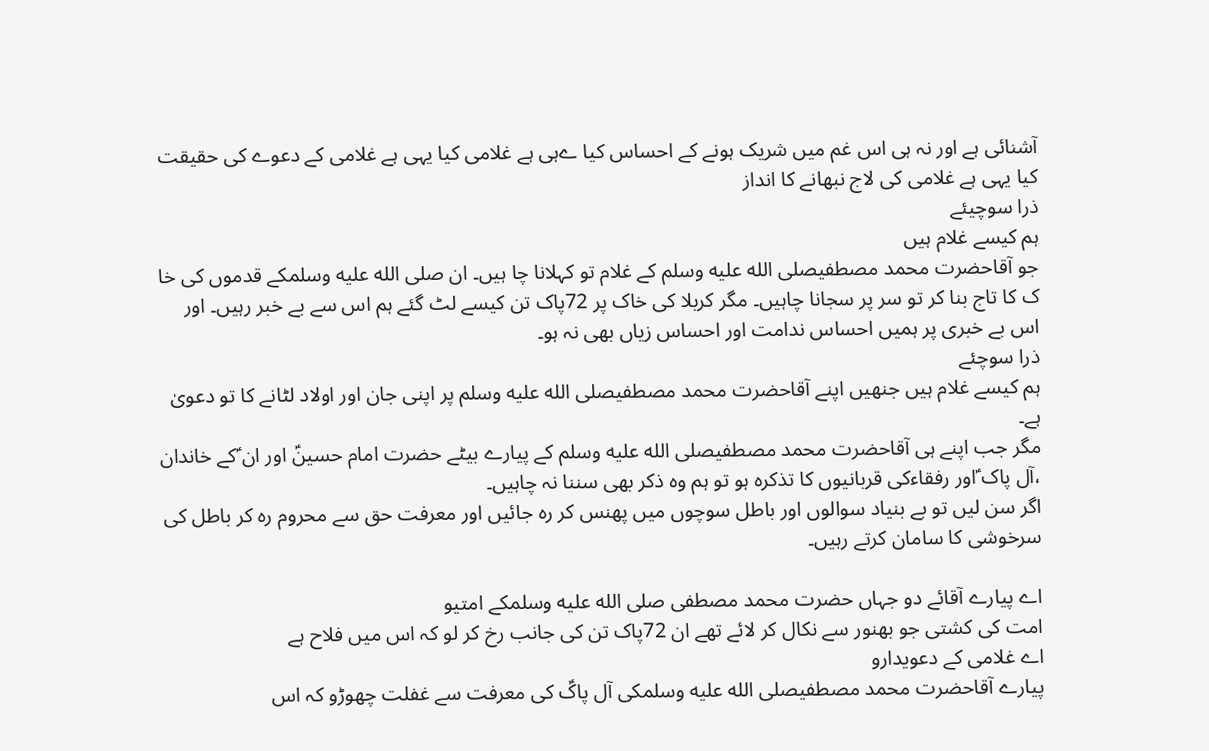آشنائی ہے اور نہ ہی اس غم میں شریک ہونے کے احساس کیا ےہی ہے غلامی کیا یہی ہے غلامی کے دعوے کی حقیقت کیا یہی ہے غلامی کی لاج نبھانے کا انداز
ذرا سوچیئے
ہم کیسے غلام ہیں
جو آقاحضرت محمد مصطفیصلى الله عليه وسلم کے غلام تو کہلانا چا ہیں۔ ان صلى الله عليه وسلمکے قدموں کی خا ک کا تاج بنا کر تو سر پر سجانا چاہیں۔ مگر کربلا کی خاک پر 72پاک تن کیسے لٹ گئے ہم اس سے بے خبر رہیں۔ اور اس بے خبری پر ہمیں احساس ندامت اور احساس زیاں بھی نہ ہو۔
ذرا سوچئے
ہم کیسے غلام ہیں جنھیں اپنے آقاحضرت محمد مصطفیصلى الله عليه وسلم پر اپنی جان اور اولاد لٹانے کا تو دعویٰ ہے۔
مگر جب اپنے ہی آقاحضرت محمد مصطفیصلى الله عليه وسلم کے پیارے بیٹے حضرت امام حسینؑ اور ان ؑکے خاندان ،آل پاک ؑاور رفقاءکی قربانیوں کا تذکرہ ہو تو ہم وہ ذکر بھی سننا نہ چاہیں۔
اگر سن لیں تو بے بنیاد سوالوں اور باطل سوچوں میں پھنس کر رہ جائیں اور معرفت حق سے محروم رہ کر باطل کی سرخوشی کا سامان کرتے رہیں۔

اے پیارے آقائے دو جہاں حضرت محمد مصطفی صلى الله عليه وسلمکے امتیو
امت کی کشتی جو بھنور سے نکال کر لائے تھے ان 72پاک تن کی جانب رخ کر لو کہ اس میں فلاح ہے
اے غلامی کے دعویدارو
پیارے آقاحضرت محمد مصطفیصلى الله عليه وسلمکی آل پاکؑ کی معرفت سے غفلت چھوڑو کہ اس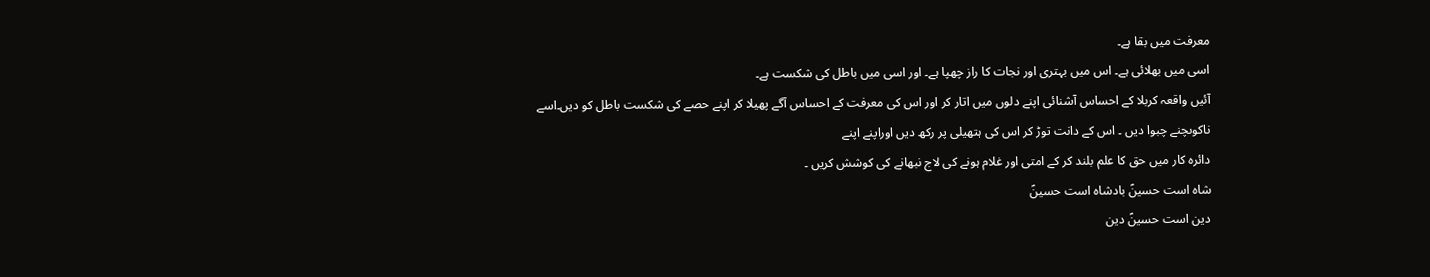معرفت میں بقا ہے۔
اسی میں بھلائی ہے۔ اس میں بہتری اور نجات کا راز چھپا ہے۔ اور اسی میں باطل کی شکست ہے۔
آئیں واقعہ کربلا کے احساس آشنائی اپنے دلوں میں اتار کر اور اس کی معرفت کے احساس آگے پھیلا کر اپنے حصے کی شکست باطل کو دیں۔اسے ناکوںچنے چبوا دیں ۔ اس کے دانت توڑ کر اس کی ہتھیلی پر رکھ دیں اوراپنے اپنے
دائرہ کار میں حق کا علم بلند کر کے امتی اور غلام ہونے کی لاج نبھانے کی کوشش کریں ۔
شاہ است حسینؑ بادشاہ است حسینؑ
دین است حسینؑ دین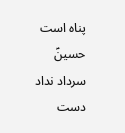پناہ است حسینؑ
سرداد نداد دست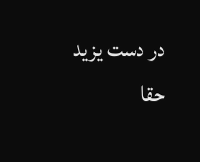در دست یزید
حقا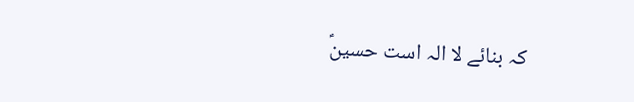کہ بنائے لا الہ است حسینؑ